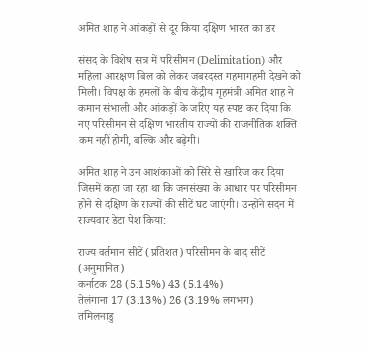अमित शाह ने आंकड़ों से दूर किया दक्षिण भारत का डर

संसद के विशेष सत्र में परिसीमन (Delimitation) और महिला आरक्षण बिल को लेकर जबरदस्त गहमागहमी देखने को मिली। विपक्ष के हमलों के बीच केंद्रीय गृहमंत्री अमित शाह ने कमान संभाली और आंकड़ों के जरिए यह स्पष्ट कर दिया कि नए परिसीमन से दक्षिण भारतीय राज्यों की राजनीतिक शक्ति कम नहीं होगी, बल्कि और बढ़ेगी।

अमित शाह ने उन आशंकाओं को सिरे से खारिज कर दिया जिसमें कहा जा रहा था कि जनसंख्या के आधार पर परिसीमन होने से दक्षिण के राज्यों की सीटें घट जाएंगी। उन्होंने सदन में राज्यवार डेटा पेश किया:

राज्य वर्तमान सीटें (प्रतिशत) परिसीमन के बाद सीटें (अनुमानित)
कर्नाटक 28 (5.15%) 43 (5.14%)
तेलंगाना 17 (3.13%) 26 (3.19% लगभग)
तमिलनाडु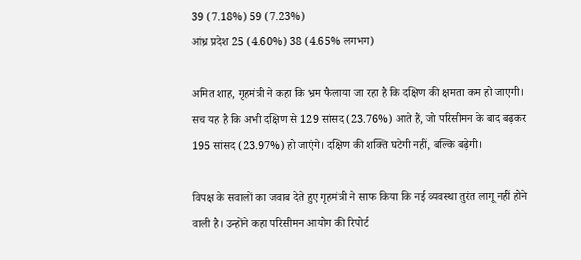39 (7.18%) 59 (7.23%)
आंध्र प्रदेश 25 (4.60%) 38 (4.65% लगभग)

अमित शाह, गृहमंत्री ने कहा कि भ्रम फैलाया जा रहा है कि दक्षिण की क्षमता कम हो जाएगी। सच यह है कि अभी दक्षिण से 129 सांसद (23.76%) आते हैं, जो परिसीमन के बाद बढ़कर 195 सांसद (23.97%) हो जाएंगे। दक्षिण की शक्ति घटेगी नहीं, बल्कि बढ़ेगी।

विपक्ष के सवालों का जवाब देते हुए गृहमंत्री ने साफ किया कि नई व्यवस्था तुरंत लागू नहीं होने वाली है। उन्होंने कहा परिसीमन आयोग की रिपोर्ट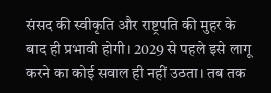संसद की स्वीकृति और राष्ट्रपति की मुहर के बाद ही प्रभावी होगी। 2029 से पहले इसे लागू करने का कोई सवाल ही नहीं उठता। तब तक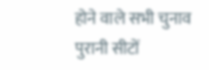होने वाले सभी चुनाव पुरानी सीटों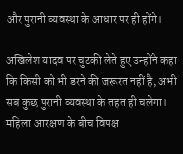और पुरानी व्यवस्था के आधार पर ही होंगे।

अखिलेश यादव पर चुटकी लेते हुए उन्होंने कहा कि किसी को भी डरने की जरूरत नहीं है, अभी सब कुछ पुरानी व्यवस्था के तहत ही चलेगा। महिला आरक्षण के बीच विपक्ष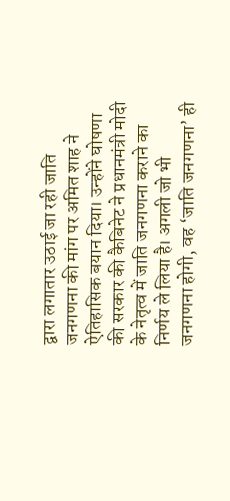द्वारा लगातार उठाई जा रही जाति जनगणना की मांग पर अमित शाह ने ऐतिहासिक बयान दिया। उन्होंने घोषणा की सरकार की कैबिनेट ने प्रधानमंत्री मोदी के नेतृत्व में जाति जनगणना कराने का निर्णय ले लिया है। अगली जो भी जनगणना होगी, वह ‘जाति जनगणना’ ही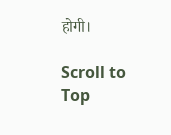होगी।

Scroll to Top